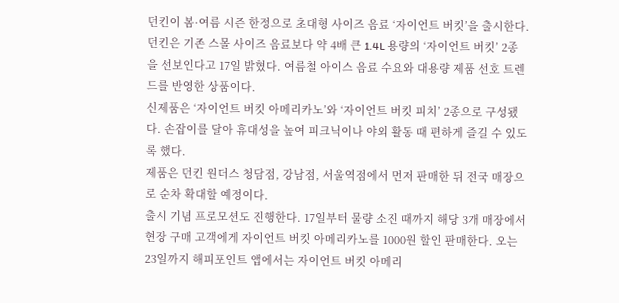던킨이 봄·여름 시즌 한정으로 초대형 사이즈 음료 ‘자이언트 버킷’을 출시한다.
던킨은 기존 스몰 사이즈 음료보다 약 4배 큰 1.4L 용량의 ‘자이언트 버킷’ 2종을 선보인다고 17일 밝혔다. 여름철 아이스 음료 수요와 대용량 제품 선호 트렌드를 반영한 상품이다.
신제품은 ‘자이언트 버킷 아메리카노’와 ‘자이언트 버킷 피치’ 2종으로 구성됐다. 손잡이를 달아 휴대성을 높여 피크닉이나 야외 활동 때 편하게 즐길 수 있도록 했다.
제품은 던킨 원더스 청담점, 강남점, 서울역점에서 먼저 판매한 뒤 전국 매장으로 순차 확대할 예정이다.
출시 기념 프로모션도 진행한다. 17일부터 물량 소진 때까지 해당 3개 매장에서 현장 구매 고객에게 자이언트 버킷 아메리카노를 1000원 할인 판매한다. 오는 23일까지 해피포인트 앱에서는 자이언트 버킷 아메리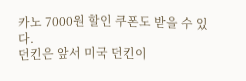카노 7000원 할인 쿠폰도 받을 수 있다.
던킨은 앞서 미국 던킨이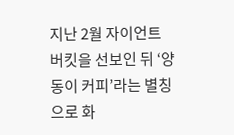지난 2월 자이언트 버킷을 선보인 뒤 ‘양동이 커피’라는 별칭으로 화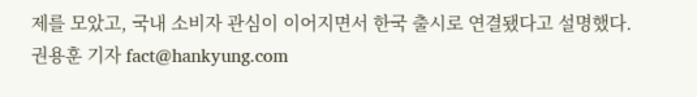제를 모았고, 국내 소비자 관심이 이어지면서 한국 출시로 연결됐다고 설명했다.
권용훈 기자 fact@hankyung.com